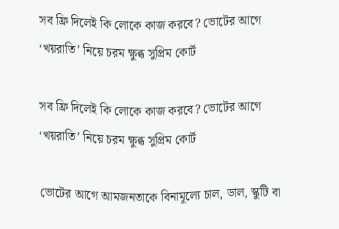সব ফ্রি দিলেই কি লোকে কাজ করবে? ভোটের আগে ‘খয়রাতি’ নিয়ে চরম ক্ষুব্ধ সুপ্রিম কোর্ট

সব ফ্রি দিলেই কি লোকে কাজ করবে? ভোটের আগে ‘খয়রাতি’ নিয়ে চরম ক্ষুব্ধ সুপ্রিম কোর্ট

ভোটের আগে আমজনতাকে বিনামূল্যে চাল, ডাল, স্কুটি বা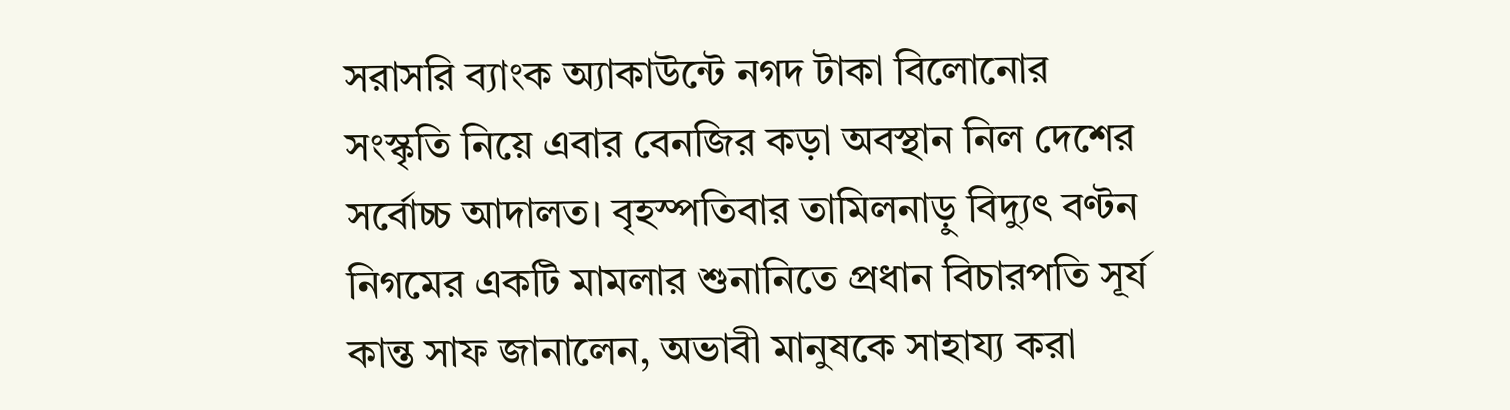সরাসরি ব্যাংক অ্যাকাউন্টে নগদ টাকা বিলোনোর সংস্কৃতি নিয়ে এবার বেনজির কড়া অবস্থান নিল দেশের সর্বোচ্চ আদালত। বৃহস্পতিবার তামিলনাড়ু বিদ্যুৎ বণ্টন নিগমের একটি মামলার শুনানিতে প্রধান বিচারপতি সূর্য কান্ত সাফ জানালেন, অভাবী মানুষকে সাহায্য করা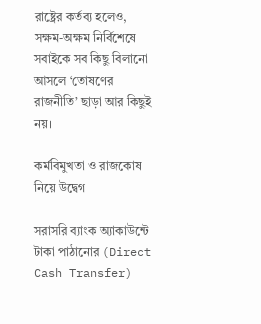রাষ্ট্রের কর্তব্য হলেও, সক্ষম-অক্ষম নির্বিশেষে সবাইকে সব কিছু বিলানো আসলে ‘তোষণের রাজনীতি’ ছাড়া আর কিছুই নয়।

কর্মবিমুখতা ও রাজকোষ নিয়ে উদ্বেগ

সরাসরি ব্যাংক অ্যাকাউন্টে টাকা পাঠানোর (Direct Cash Transfer)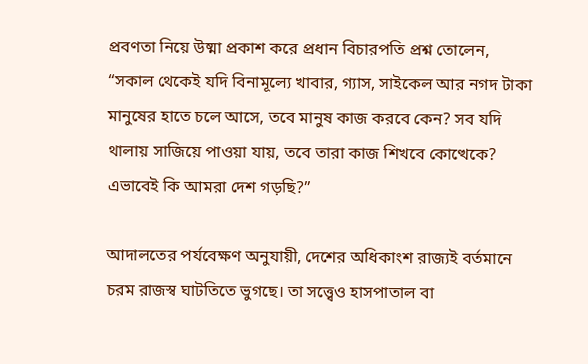প্রবণতা নিয়ে উষ্মা প্রকাশ করে প্রধান বিচারপতি প্রশ্ন তোলেন, “সকাল থেকেই যদি বিনামূল্যে খাবার, গ্যাস, সাইকেল আর নগদ টাকা মানুষের হাতে চলে আসে, তবে মানুষ কাজ করবে কেন? সব যদি থালায় সাজিয়ে পাওয়া যায়, তবে তারা কাজ শিখবে কোত্থেকে? এভাবেই কি আমরা দেশ গড়ছি?”

আদালতের পর্যবেক্ষণ অনুযায়ী, দেশের অধিকাংশ রাজ্যই বর্তমানে চরম রাজস্ব ঘাটতিতে ভুগছে। তা সত্ত্বেও হাসপাতাল বা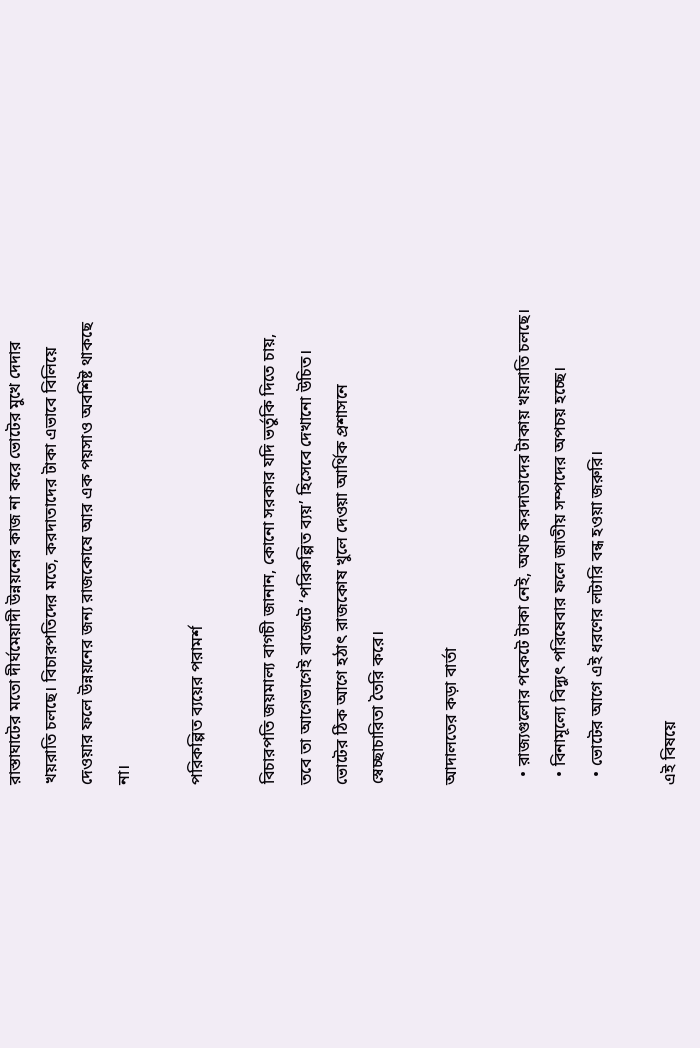রাস্তাঘাটের মতো দীর্ঘমেয়াদী উন্নয়নের কাজ না করে ভোটের মুখে দেদার খয়রাতি চলছে। বিচারপতিদের মতে, করদাতাদের টাকা এভাবে বিলিয়ে দেওয়ার ফলে উন্নয়নের জন্য রাজকোষে আর এক পয়সাও অবশিষ্ট থাকছে না।

পরিকল্পিত ব্যয়ের পরামর্শ

বিচারপতি জয়মাল্য বাগচী জানান, কোনো সরকার যদি ভর্তুকি দিতে চায়, তবে তা আগেভাগেই বাজেটে ‘পরিকল্পিত ব্যয়’ হিসেবে দেখানো উচিত। ভোটের ঠিক আগে হঠাৎ রাজকোষ খুলে দেওয়া আর্থিক প্রশাসনে স্বেচ্ছাচারিতা তৈরি করে।

আদালতের কড়া বার্তা

  • রাজ্যগুলোর পকেটে টাকা নেই, অথচ করদাতাদের টাকায় খয়রাতি চলছে।
  • বিনামূল্যে বিদ্যুৎ পরিষেবার ফলে জাতীয় সম্পদের অপচয় হচ্ছে।
  • ভোটের আগে এই ধরণের লটারি বন্ধ হওয়া জরুরি।

এই বিষয়ে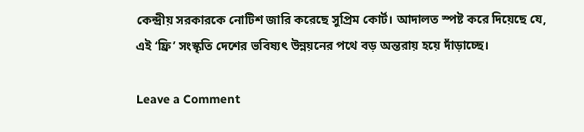কেন্দ্রীয় সরকারকে নোটিশ জারি করেছে সুপ্রিম কোর্ট। আদালত স্পষ্ট করে দিয়েছে যে, এই ‘ফ্রি’ সংস্কৃতি দেশের ভবিষ্যৎ উন্নয়নের পথে বড় অন্তরায় হয়ে দাঁড়াচ্ছে।

Leave a Comment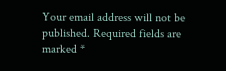Your email address will not be published. Required fields are marked *